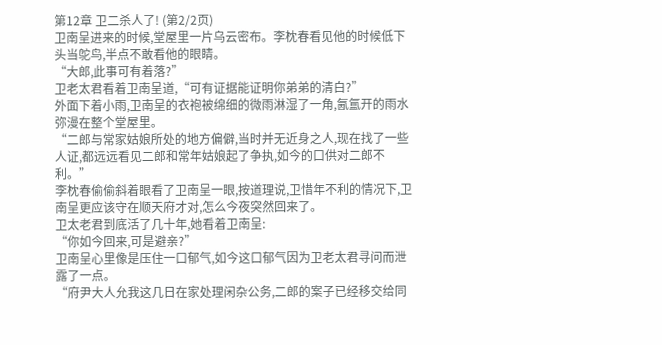第12章 卫二杀人了! (第2/2页)
卫南呈进来的时候,堂屋里一片乌云密布。李枕春看见他的时候低下头当鸵鸟,半点不敢看他的眼睛。
“大郎,此事可有着落?”
卫老太君看着卫南呈道,“可有证据能证明你弟弟的清白?”
外面下着小雨,卫南呈的衣袍被绵细的微雨淋湿了一角,氤氲开的雨水弥漫在整个堂屋里。
“二郎与常家姑娘所处的地方偏僻,当时并无近身之人,现在找了一些人证,都远远看见二郎和常年姑娘起了争执,如今的口供对二郎不利。”
李枕春偷偷斜着眼看了卫南呈一眼,按道理说,卫惜年不利的情况下,卫南呈更应该守在顺天府才对,怎么今夜突然回来了。
卫太老君到底活了几十年,她看着卫南呈:
“你如今回来,可是避亲?”
卫南呈心里像是压住一口郁气,如今这口郁气因为卫老太君寻问而泄露了一点。
“府尹大人允我这几日在家处理闲杂公务,二郎的案子已经移交给同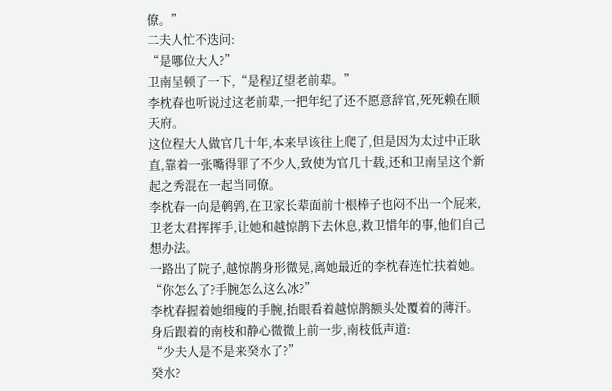僚。”
二夫人忙不迭问:
“是哪位大人?”
卫南呈顿了一下,“是程辽望老前辈。”
李枕春也听说过这老前辈,一把年纪了还不愿意辞官,死死赖在顺天府。
这位程大人做官几十年,本来早该往上爬了,但是因为太过中正耿直,靠着一张嘴得罪了不少人,致使为官几十载,还和卫南呈这个新起之秀混在一起当同僚。
李枕春一向是鹌鹑,在卫家长辈面前十根棒子也闷不出一个屁来,卫老太君挥挥手,让她和越惊鹊下去休息,救卫惜年的事,他们自己想办法。
一路出了院子,越惊鹊身形微晃,离她最近的李枕春连忙扶着她。
“你怎么了?手腕怎么这么冰?”
李枕春握着她细瘦的手腕,抬眼看着越惊鹊额头处覆着的薄汗。
身后跟着的南枝和静心微微上前一步,南枝低声道:
“少夫人是不是来癸水了?”
癸水?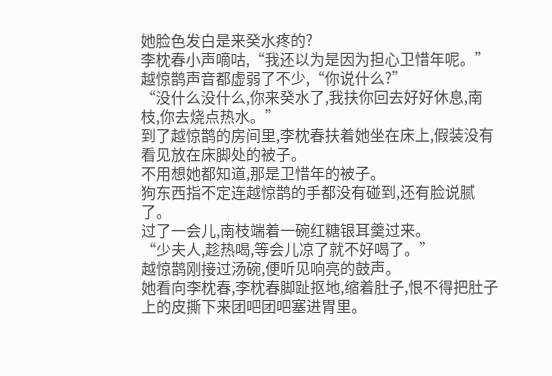她脸色发白是来癸水疼的?
李枕春小声嘀咕,“我还以为是因为担心卫惜年呢。”
越惊鹊声音都虚弱了不少,“你说什么?”
“没什么没什么,你来癸水了,我扶你回去好好休息,南枝,你去烧点热水。”
到了越惊鹊的房间里,李枕春扶着她坐在床上,假装没有看见放在床脚处的被子。
不用想她都知道,那是卫惜年的被子。
狗东西指不定连越惊鹊的手都没有碰到,还有脸说腻了。
过了一会儿,南枝端着一碗红糖银耳羹过来。
“少夫人,趁热喝,等会儿凉了就不好喝了。”
越惊鹊刚接过汤碗,便听见响亮的鼓声。
她看向李枕春,李枕春脚趾抠地,缩着肚子,恨不得把肚子上的皮撕下来团吧团吧塞进胃里。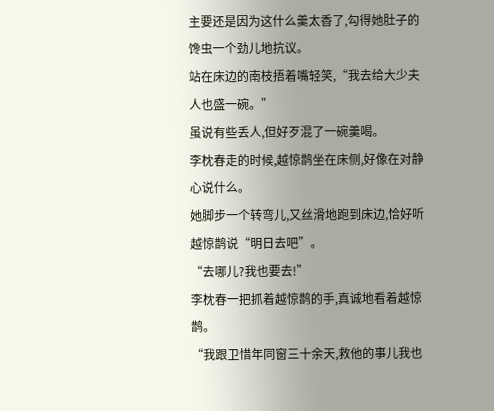主要还是因为这什么羹太香了,勾得她肚子的馋虫一个劲儿地抗议。
站在床边的南枝捂着嘴轻笑,“我去给大少夫人也盛一碗。”
虽说有些丢人,但好歹混了一碗羹喝。
李枕春走的时候,越惊鹊坐在床侧,好像在对静心说什么。
她脚步一个转弯儿,又丝滑地跑到床边,恰好听越惊鹊说“明日去吧”。
“去哪儿?我也要去!”
李枕春一把抓着越惊鹊的手,真诚地看着越惊鹊。
“我跟卫惜年同窗三十余天,救他的事儿我也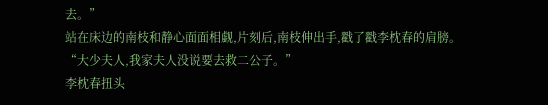去。”
站在床边的南枝和静心面面相觑,片刻后,南枝伸出手,戳了戳李枕春的肩膀。
“大少夫人,我家夫人没说要去救二公子。”
李枕春扭头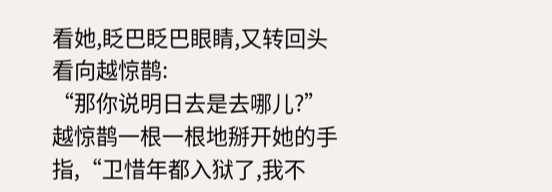看她,眨巴眨巴眼睛,又转回头看向越惊鹊:
“那你说明日去是去哪儿?”
越惊鹊一根一根地掰开她的手指,“卫惜年都入狱了,我不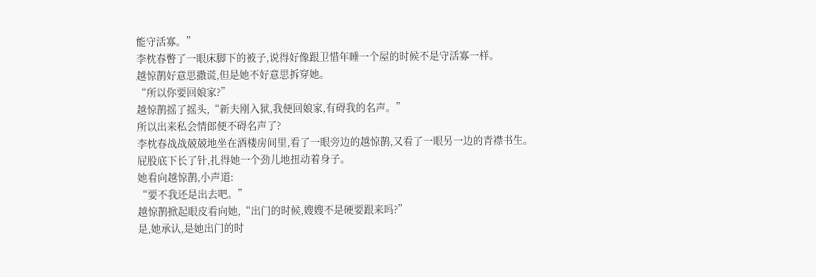能守活寡。”
李枕春瞥了一眼床脚下的被子,说得好像跟卫惜年睡一个屋的时候不是守活寡一样。
越惊鹊好意思撒谎,但是她不好意思拆穿她。
“所以你要回娘家?”
越惊鹊摇了摇头,“新夫刚入狱,我便回娘家,有碍我的名声。”
所以出来私会情郎便不碍名声了?
李枕春战战兢兢地坐在酒楼房间里,看了一眼旁边的越惊鹊,又看了一眼另一边的青襟书生。
屁股底下长了针,扎得她一个劲儿地扭动着身子。
她看向越惊鹊,小声道:
“要不我还是出去吧。”
越惊鹊掀起眼皮看向她,“出门的时候,嫂嫂不是硬要跟来吗?”
是,她承认,是她出门的时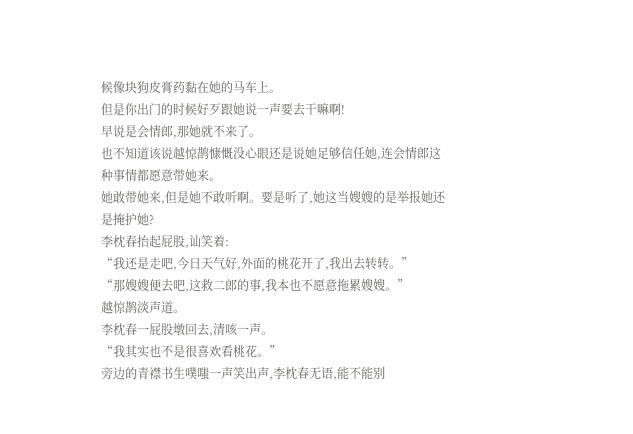候像块狗皮膏药黏在她的马车上。
但是你出门的时候好歹跟她说一声要去干嘛啊!
早说是会情郎,那她就不来了。
也不知道该说越惊鹊慷慨没心眼还是说她足够信任她,连会情郎这种事情都愿意带她来。
她敢带她来,但是她不敢听啊。要是听了,她这当嫂嫂的是举报她还是掩护她?
李枕春抬起屁股,讪笑着:
“我还是走吧,今日天气好,外面的桃花开了,我出去转转。”
“那嫂嫂便去吧,这救二郎的事,我本也不愿意拖累嫂嫂。”
越惊鹊淡声道。
李枕春一屁股墩回去,清咳一声。
“我其实也不是很喜欢看桃花。”
旁边的青襟书生噗嗤一声笑出声,李枕春无语,能不能别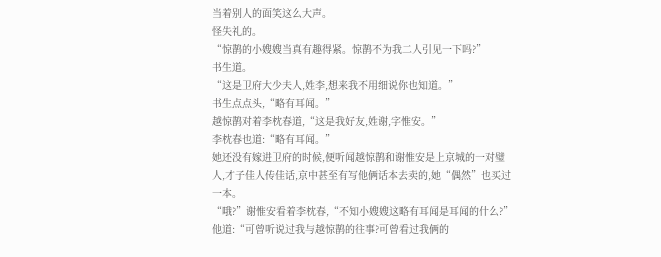当着别人的面笑这么大声。
怪失礼的。
“惊鹊的小嫂嫂当真有趣得紧。惊鹊不为我二人引见一下吗?”
书生道。
“这是卫府大少夫人,姓李,想来我不用细说你也知道。”
书生点点头,“略有耳闻。”
越惊鹊对着李枕春道,“这是我好友,姓谢,字惟安。”
李枕春也道:“略有耳闻。”
她还没有嫁进卫府的时候,便听闻越惊鹊和谢惟安是上京城的一对璧人,才子佳人传佳话,京中甚至有写他俩话本去卖的,她“偶然”也买过一本。
“哦?”谢惟安看着李枕春,“不知小嫂嫂这略有耳闻是耳闻的什么?”
他道:“可曾听说过我与越惊鹊的往事?可曾看过我俩的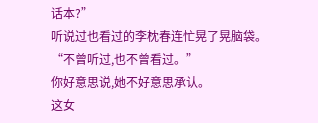话本?”
听说过也看过的李枕春连忙晃了晃脑袋。
“不曾听过,也不曾看过。”
你好意思说,她不好意思承认。
这女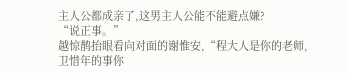主人公都成亲了,这男主人公能不能避点嫌?
“说正事。”
越惊鹊抬眼看向对面的谢惟安,“程大人是你的老师,卫惜年的事你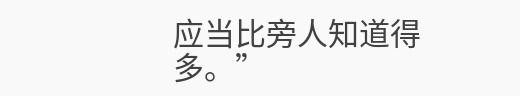应当比旁人知道得多。”